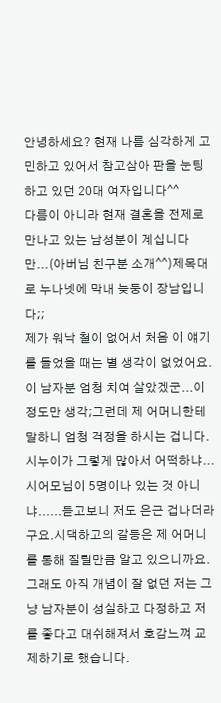안녕하세요? 현재 나름 심각하게 고민하고 있어서 참고삼아 판을 눈팅하고 있던 20대 여자입니다^^
다름이 아니라 현재 결혼을 전제로 만나고 있는 남성분이 계십니다만...(아버님 친구분 소개^^)제목대로 누나넷에 막내 늦둥이 장남입니다;;
제가 워낙 철이 없어서 처음 이 얘기를 들었을 때는 별 생각이 없었어요.이 남자분 엄청 치여 살았겠군...이 정도만 생각;그런데 제 어머니한테 말하니 엄청 걱정을 하시는 겁니다.시누이가 그렇게 많아서 어떡하냐...시어모님이 5명이나 있는 것 아니냐......듣고보니 저도 은근 겁나더라구요.시댁하고의 갈등은 제 어머니를 통해 질릴만큼 알고 있으니까요.그래도 아직 개념이 잘 없던 저는 그냥 남자분이 성실하고 다정하고 저를 좋다고 대쉬해져서 호감느껴 교제하기로 했습니다.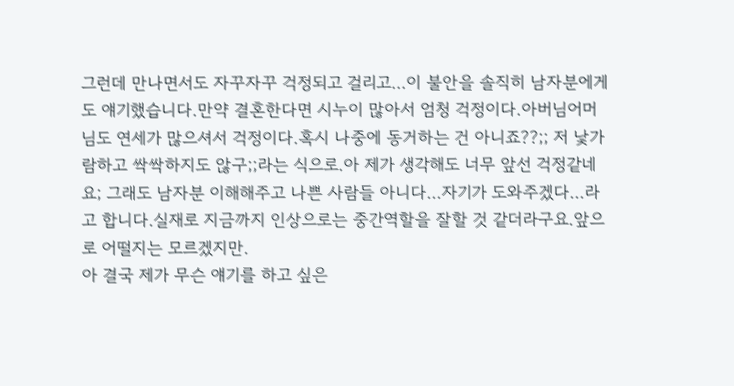그런데 만나면서도 자꾸자꾸 걱정되고 걸리고...이 불안을 솔직히 남자분에게도 얘기했습니다.만약 결혼한다면 시누이 많아서 엄청 걱정이다.아버님어머님도 연세가 많으셔서 걱정이다.혹시 나중에 동거하는 건 아니죠??;; 저 낯가람하고 싹싹하지도 않구;;라는 식으로.아 제가 생각해도 너무 앞선 걱정같네요; 그래도 남자분 이해해주고 나쁜 사람들 아니다...자기가 도와주겠다...라고 합니다.실재로 지금까지 인상으로는 중간역할을 잘할 것 같더라구요.앞으로 어떨지는 모르겠지만.
아 결국 제가 무슨 얘기를 하고 싶은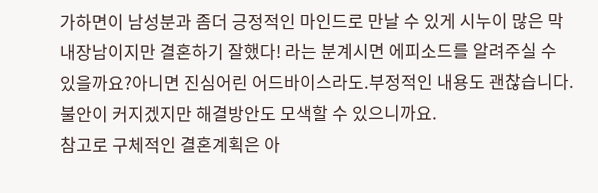가하면이 남성분과 좀더 긍정적인 마인드로 만날 수 있게 시누이 많은 막내장남이지만 결혼하기 잘했다! 라는 분계시면 에피소드를 알려주실 수 있을까요?아니면 진심어린 어드바이스라도.부정적인 내용도 괜찮습니다.불안이 커지겠지만 해결방안도 모색할 수 있으니까요.
참고로 구체적인 결혼계획은 아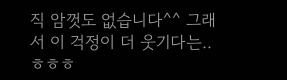직 암껏도 없습니다^^ 그래서 이 걱정이 더 웃기다는..ㅎㅎㅎ